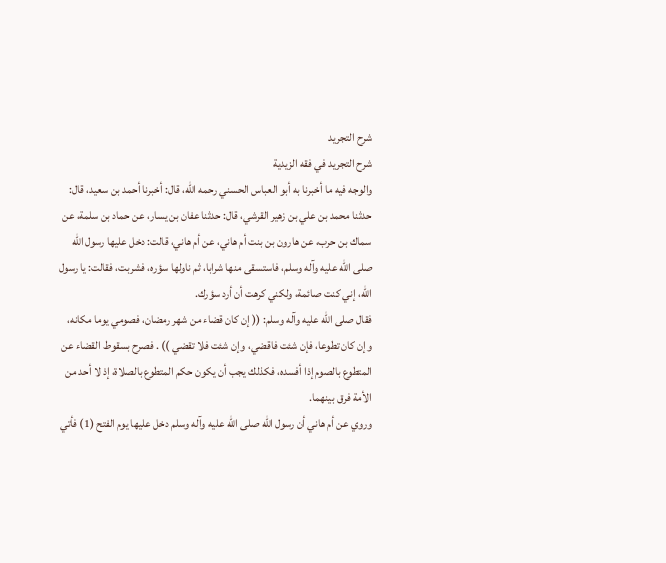شرح التجريد
شرح التجريد في فقه الزيدية
والوجه فيه ما أخبرنا به أبو العباس الحسني رحمه الله، قال: أخبرنا أحمد بن سعيد، قال: حدثنا محمد بن علي بن زهير القرشي، قال: حدثنا عفان بن يسار، عن حماد بن سلمة، عن سماك بن حرب، عن هارون بن بنت أم هاني، عن أم هاني، قالت: دخل عليها رسول الله صلى الله عليه وآله وسلم، فاستسقى منها شرابا، ثم ناولها سؤره، فشربت، فقالت: يا رسول الله، إني كنت صائمة، ولكني كرهت أن أرد سؤرك.
فقال صلى الله عليه وآله وسلم: (( إن كان قضاء من شهر رمضان، فصومي يوما مكانه، وإن كان تطوعا، فإن شئت فاقضي، وإن شئت فلا تقضي )) . فصرح بسقوط القضاء عن المتطوع بالصوم إذا أفسده، فكذلك يجب أن يكون حكم المتطوع بالصلاة، إذ لا أحد من الأمة فرق بينهما.
وروي عن أم هاني أن رسول الله صلى الله عليه وآله وسلم دخل عليها يوم الفتح (1) فأتي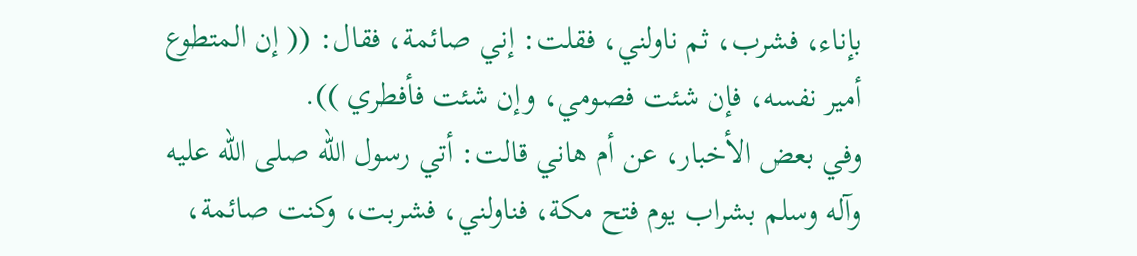بإناء، فشرب، ثم ناولني، فقلت: إني صائمة، فقال: (( إن المتطوع أمير نفسه، فإن شئت فصومي، وإن شئت فأفطري )).
وفي بعض الأخبار، عن أم هاني قالت: أتي رسول الله صلى الله عليه وآله وسلم بشراب يوم فتح مكة، فناولني، فشربت، وكنت صائمة،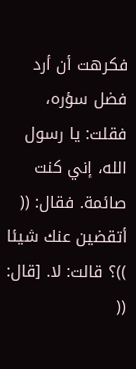فكرهت أن أرد فضل سؤره، فقلت: يا رسول الله، إني كنت صائمة. فقال: (( أتقضين عنك شيئا ))؟ قالت: لا. [قال: ((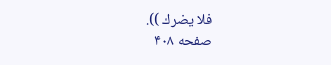فلا يضرك )).
صفحه ۴۰۸